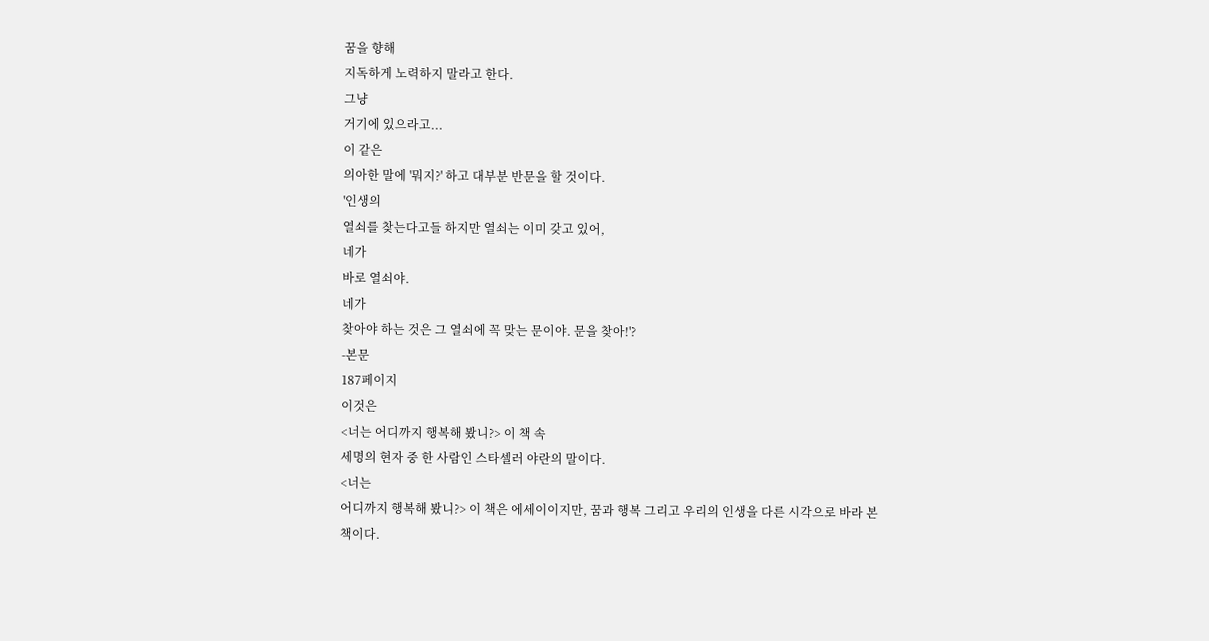꿈을 향해
지독하게 노력하지 말라고 한다.
그냥
거기에 있으라고...
이 같은
의아한 말에 '뭐지?' 하고 대부분 반문을 할 것이다.
'인생의
열쇠를 찾는다고들 하지만 열쇠는 이미 갖고 있어,
네가
바로 열쇠야.
네가
찾아야 하는 것은 그 열쇠에 꼭 맞는 문이야. 문을 찾아!'?
-본문
187페이지
이것은
<너는 어디까지 행복해 봤니?> 이 책 속
세명의 현자 중 한 사람인 스타셀러 야란의 말이다.
<너는
어디까지 행복해 봤니?> 이 책은 에세이이지만, 꿈과 행복 그리고 우리의 인생을 다른 시각으로 바라 본
책이다.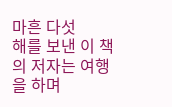마흔 다섯
해를 보낸 이 책의 저자는 여행을 하며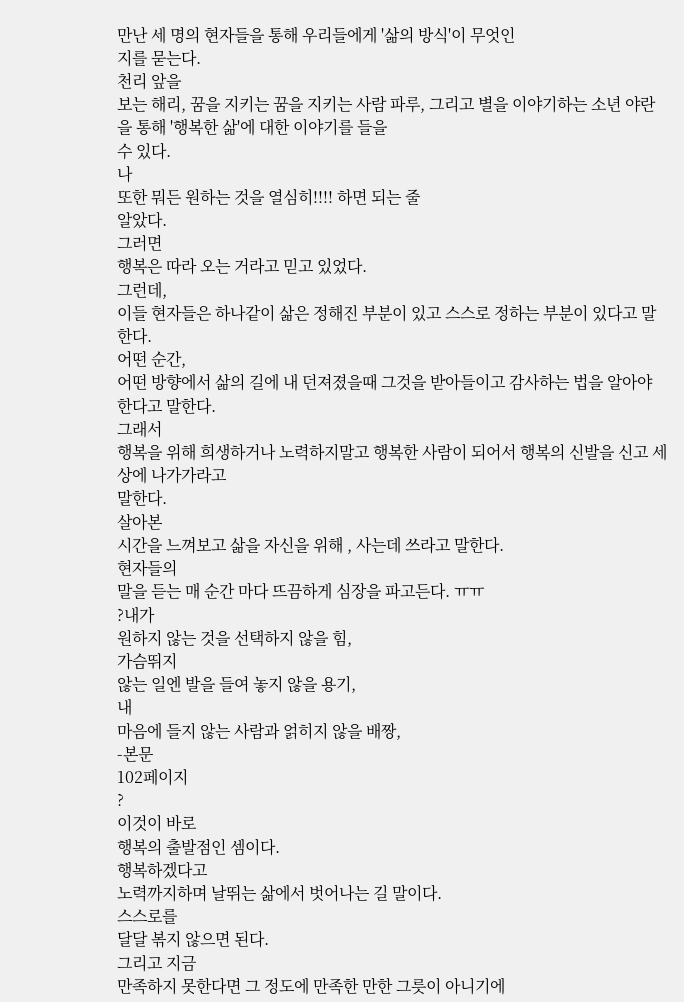만난 세 명의 현자들을 통해 우리들에게 '삶의 방식'이 무엇인
지를 묻는다.
천리 앞을
보는 해리, 꿈을 지키는 꿈을 지키는 사람 파루, 그리고 별을 이야기하는 소년 야란을 통해 '행복한 삶'에 대한 이야기를 들을
수 있다.
나
또한 뭐든 원하는 것을 열심히!!!! 하면 되는 줄
알았다.
그러면
행복은 따라 오는 거라고 믿고 있었다.
그런데,
이들 현자들은 하나같이 삶은 정해진 부분이 있고 스스로 정하는 부분이 있다고 말한다.
어떤 순간,
어떤 방향에서 삶의 길에 내 던져졌을때 그것을 받아들이고 감사하는 법을 알아야 한다고 말한다.
그래서
행복을 위해 희생하거나 노력하지말고 행복한 사람이 되어서 행복의 신발을 신고 세상에 나가가라고
말한다.
살아본
시간을 느껴보고 삶을 자신을 위해 , 사는데 쓰라고 말한다.
현자들의
말을 듣는 매 순간 마다 뜨끔하게 심장을 파고든다. ㅠㅠ
?내가
원하지 않는 것을 선택하지 않을 힘,
가슴뛰지
않는 일엔 발을 들여 놓지 않을 용기,
내
마음에 들지 않는 사람과 얽히지 않을 배짱,
-본문
102페이지
?
이것이 바로
행복의 출발점인 셈이다.
행복하겠다고
노력까지하며 날뛰는 삶에서 벗어나는 길 말이다.
스스로를
달달 볶지 않으면 된다.
그리고 지금
만족하지 못한다면 그 정도에 만족한 만한 그릇이 아니기에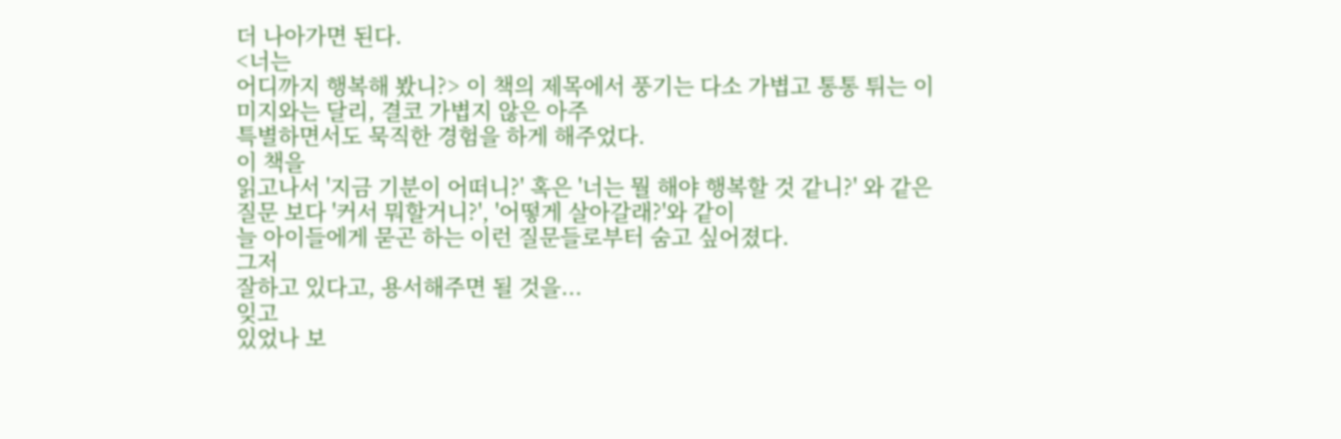더 나아가면 된다.
<너는
어디까지 행복해 봤니?> 이 책의 제목에서 풍기는 다소 가볍고 통통 튀는 이미지와는 달리, 결코 가볍지 않은 아주
특별하면서도 묵직한 경험을 하게 해주었다.
이 책을
읽고나서 '지금 기분이 어떠니?' 혹은 '너는 뭘 해야 행복할 것 같니?' 와 같은 질문 보다 '커서 뭐할거니?', '어떻게 살아갈래?'와 같이
늘 아이들에게 묻곤 하는 이런 질문들로부터 숨고 싶어졌다.
그저
잘하고 있다고, 용서해주면 될 것을...
잊고
있었나 보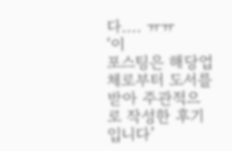다.... ㅠㅠ
‘이
포스팅은 해당업체로부터 도서를 받아 주관적으로 작성한 후기입니다’